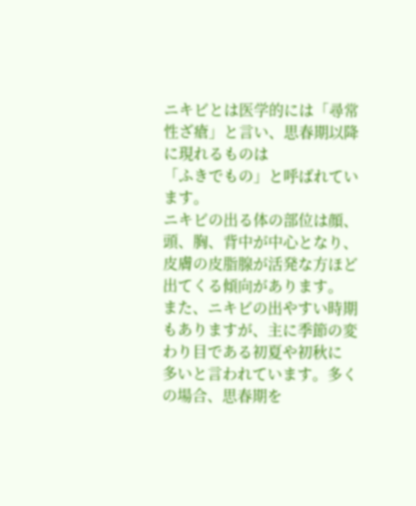ニキビとは医学的には「尋常性ざ瘡」と言い、思春期以降に現れるものは
「ふきでもの」と呼ばれています。
ニキビの出る体の部位は顔、頭、胸、背中が中心となり、皮膚の皮脂腺が活発な方ほど
出てくる傾向があります。
また、ニキビの出やすい時期もありますが、主に季節の変わり目である初夏や初秋に
多いと言われています。多くの場合、思春期を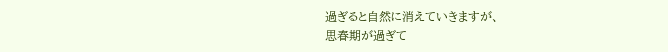過ぎると自然に消えていきますが、
思春期が過ぎて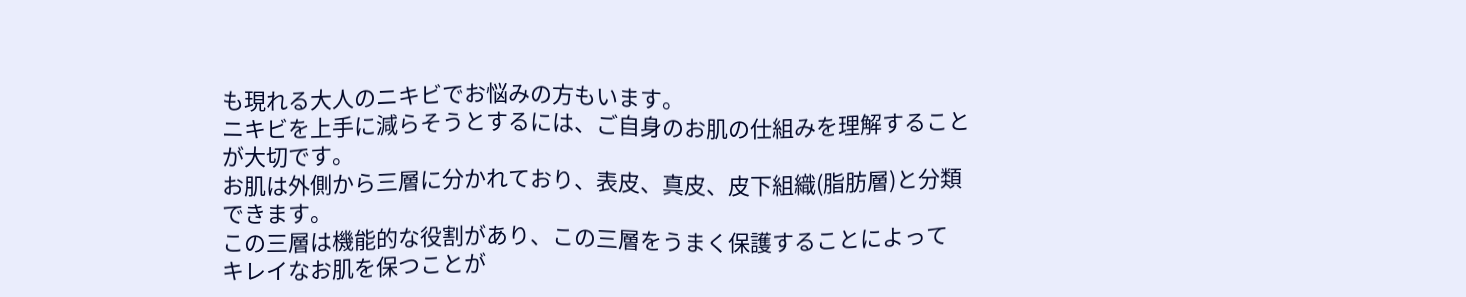も現れる大人のニキビでお悩みの方もいます。
ニキビを上手に減らそうとするには、ご自身のお肌の仕組みを理解することが大切です。
お肌は外側から三層に分かれており、表皮、真皮、皮下組織(脂肪層)と分類できます。
この三層は機能的な役割があり、この三層をうまく保護することによって
キレイなお肌を保つことが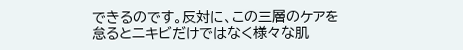できるのです。反対に、この三層のケアを
怠るとニキビだけではなく様々な肌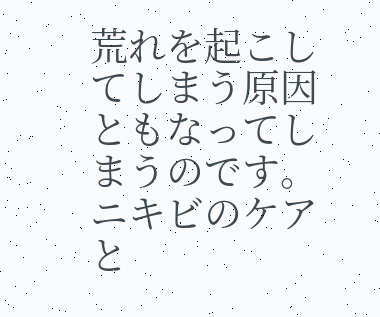荒れを起こしてしまう原因ともなってしまうのです。
ニキビのケアと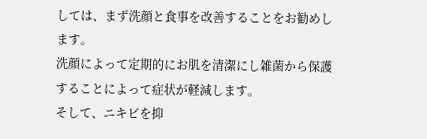しては、まず洗顔と食事を改善することをお勧めします。
洗顔によって定期的にお肌を清潔にし雑菌から保護することによって症状が軽減します。
そして、ニキビを抑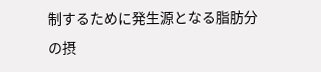制するために発生源となる脂肪分の摂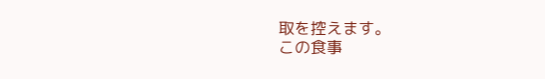取を控えます。
この食事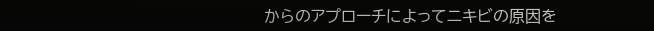からのアプローチによってニキビの原因を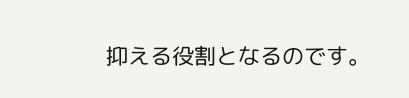抑える役割となるのです。